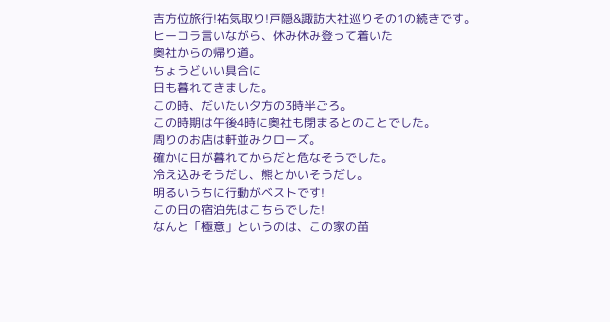吉方位旅行!祐気取り!戸隠&諏訪大社巡りその1の続きです。
ヒーコラ言いながら、休み休み登って着いた
奥社からの帰り道。
ちょうどいい具合に
日も暮れてきました。
この時、だいたい夕方の3時半ごろ。
この時期は午後4時に奥社も閉まるとのことでした。
周りのお店は軒並みクローズ。
確かに日が暮れてからだと危なそうでした。
冷え込みそうだし、熊とかいそうだし。
明るいうちに行動がベストです!
この日の宿泊先はこちらでした!
なんと「極意」というのは、この家の苗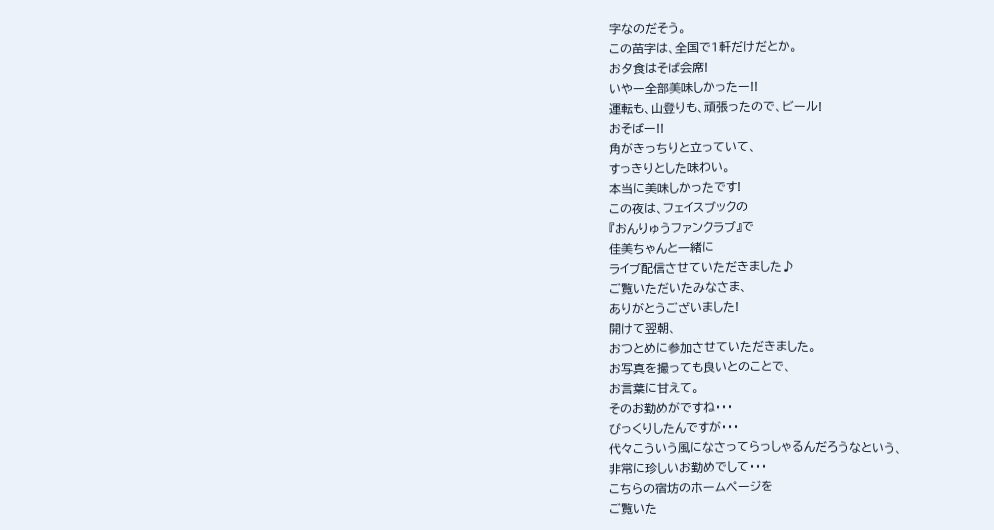字なのだそう。
この苗字は、全国で1軒だけだとか。
お夕食はそば会席!
いやー全部美味しかったー!!
運転も、山登りも、頑張ったので、ビール!
おそばー!!
角がきっちりと立っていて、
すっきりとした味わい。
本当に美味しかったです!
この夜は、フェイスブックの
『おんりゅうファンクラブ』で
佳美ちゃんと一緒に
ライブ配信させていただきました♪
ご覧いただいたみなさま、
ありがとうございました!
開けて翌朝、
おつとめに参加させていただきました。
お写真を撮っても良いとのことで、
お言葉に甘えて。
そのお勤めがですね・・・
びっくりしたんですが・・・
代々こういう風になさってらっしゃるんだろうなという、
非常に珍しいお勤めでして・・・
こちらの宿坊のホームページを
ご覧いた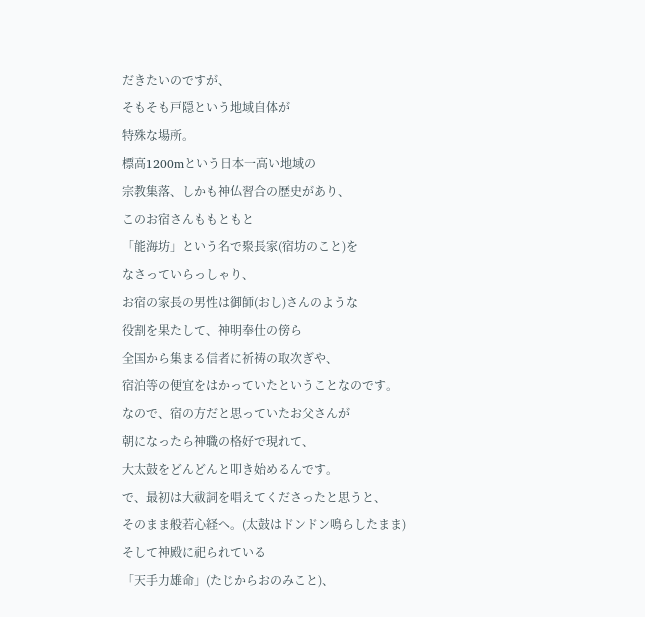だきたいのですが、
そもそも戸隠という地域自体が
特殊な場所。
標高1200mという日本一高い地域の
宗教集落、しかも神仏習合の歴史があり、
このお宿さんももともと
「能海坊」という名で聚長家(宿坊のこと)を
なさっていらっしゃり、
お宿の家長の男性は御師(おし)さんのような
役割を果たして、神明奉仕の傍ら
全国から集まる信者に祈祷の取次ぎや、
宿泊等の便宜をはかっていたということなのです。
なので、宿の方だと思っていたお父さんが
朝になったら神職の格好で現れて、
大太鼓をどんどんと叩き始めるんです。
で、最初は大祓詞を唱えてくださったと思うと、
そのまま般若心経へ。(太鼓はドンドン鳴らしたまま)
そして神殿に祀られている
「天手力雄命」(たじからおのみこと)、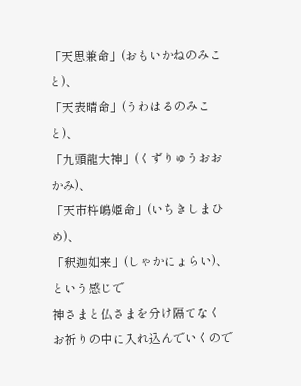「天思兼命」(おもいかねのみこと)、
「天表晴命」(うわはるのみこと)、
「九頭龍大神」(くずりゅうおおかみ)、
「天市杵嶋姫命」(いちきしまひめ)、
「釈迦如来」(しゃかにょらい)、という感じで
神さまと仏さまを分け隔てなく
お祈りの中に入れ込んでいくので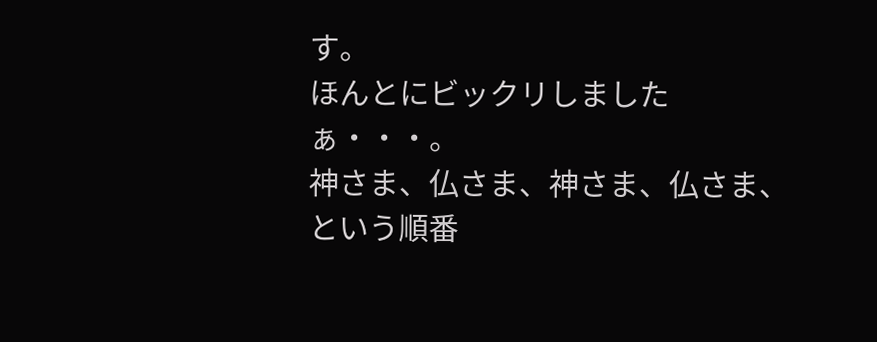す。
ほんとにビックリしましたぁ・・・。
神さま、仏さま、神さま、仏さま、という順番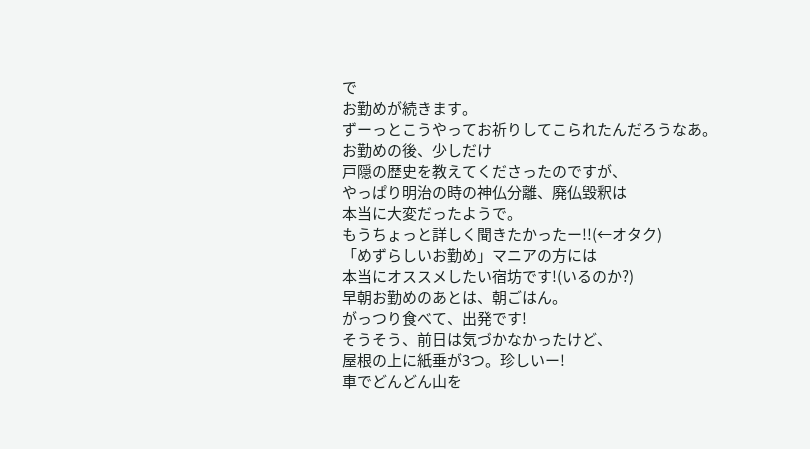で
お勤めが続きます。
ずーっとこうやってお祈りしてこられたんだろうなあ。
お勤めの後、少しだけ
戸隠の歴史を教えてくださったのですが、
やっぱり明治の時の神仏分離、廃仏毀釈は
本当に大変だったようで。
もうちょっと詳しく聞きたかったー!!(←オタク)
「めずらしいお勤め」マニアの方には
本当にオススメしたい宿坊です!(いるのか?)
早朝お勤めのあとは、朝ごはん。
がっつり食べて、出発です!
そうそう、前日は気づかなかったけど、
屋根の上に紙垂が3つ。珍しいー!
車でどんどん山を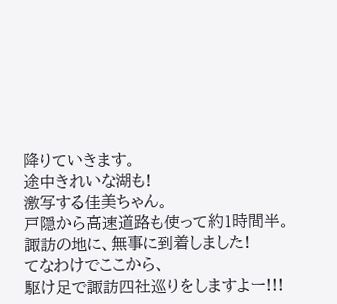降りていきます。
途中きれいな湖も!
激写する佳美ちゃん。
戸隠から高速道路も使って約1時間半。
諏訪の地に、無事に到着しました!
てなわけでここから、
駆け足で諏訪四社巡りをしますよー!!!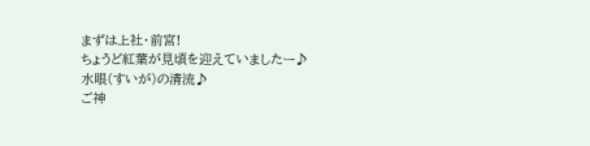まずは上社・前宮!
ちょうど紅葉が見頃を迎えていましたー♪
水眼(すいが)の清流♪
ご神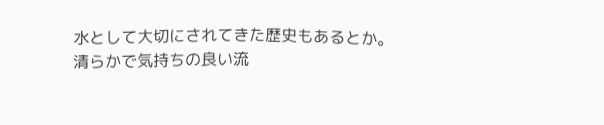水として大切にされてきた歴史もあるとか。
清らかで気持ちの良い流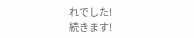れでした!
続きます!